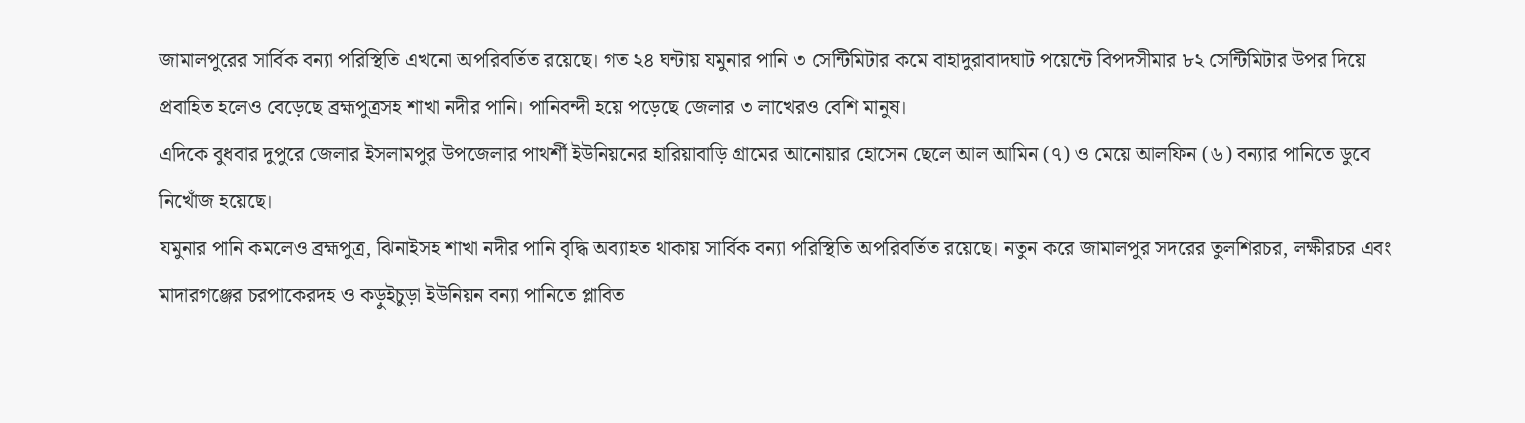জামালপুরের সার্বিক বন্যা পরিস্থিতি এখনো অপরিবর্তিত রয়েছে। গত ২৪ ঘন্টায় যমুনার পানি ৩ সেন্টিমিটার কমে বাহাদুরাবাদঘাট পয়েন্টে বিপদসীমার ৮২ সেন্টিমিটার উপর দিয়ে প্রবাহিত হলেও বেড়েছে ব্রহ্মপুত্রসহ শাখা নদীর পানি। পানিবন্দী হয়ে পড়েছে জেলার ৩ লাখেরও বেশি মানুষ।
এদিকে বুধবার দুপুরে জেলার ইসলামপুর উপজেলার পাথর্শী ইউনিয়নের হারিয়াবাড়ি গ্রামের আনোয়ার হোসেন ছেলে আল আমিন (৭) ও মেয়ে আলফিন (৬) বন্যার পানিতে ডুবে নিখোঁজ হয়েছে।
যমুনার পানি কমলেও ব্রহ্মপুত্র, ঝিনাইসহ শাখা নদীর পানি বৃদ্ধি অব্যাহত থাকায় সার্বিক বন্যা পরিস্থিতি অপরিবর্তিত রয়েছে। নতুন করে জামালপুর সদরের তুলশিরচর, লক্ষীরচর এবং মাদারগঞ্জের চরপাকেরদহ ও কড়ুইচুড়া ইউনিয়ন বন্যা পানিতে প্লাবিত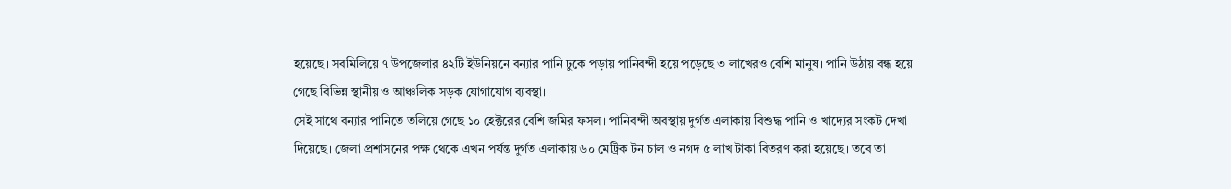হয়েছে। সবমিলিয়ে ৭ উপজেলার ৪২টি ইউনিয়নে বন্যার পানি ঢুকে পড়ায় পানিবন্দী হয়ে পড়েছে ৩ লাখেরও বেশি মানুষ। পানি উঠায় বন্ধ হয়ে গেছে বিভিন্ন স্থানীয় ও আঞ্চলিক সড়ক যোগাযোগ ব্যবস্থা।
সেই সাথে বন্যার পানিতে তলিয়ে গেছে ১০ হেক্টরের বেশি জমির ফসল। পানিবন্দী অবস্থায় দুর্গত এলাকায় বিশুদ্ধ পানি ও খাদ্যের সংকট দেখা দিয়েছে। জেলা প্রশাসনের পক্ষ থেকে এখন পর্যন্ত দুর্গত এলাকায় ৬০ মেট্রিক টন চাল ও নগদ ৫ লাখ টাকা বিতরণ করা হয়েছে। তবে তা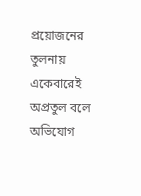প্রয়োজনের তুলনায় একেবারেই অপ্রতুল বলে অভিযোগ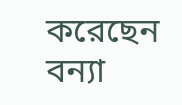করেছেন বন্যা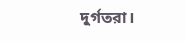দুর্গতরা।